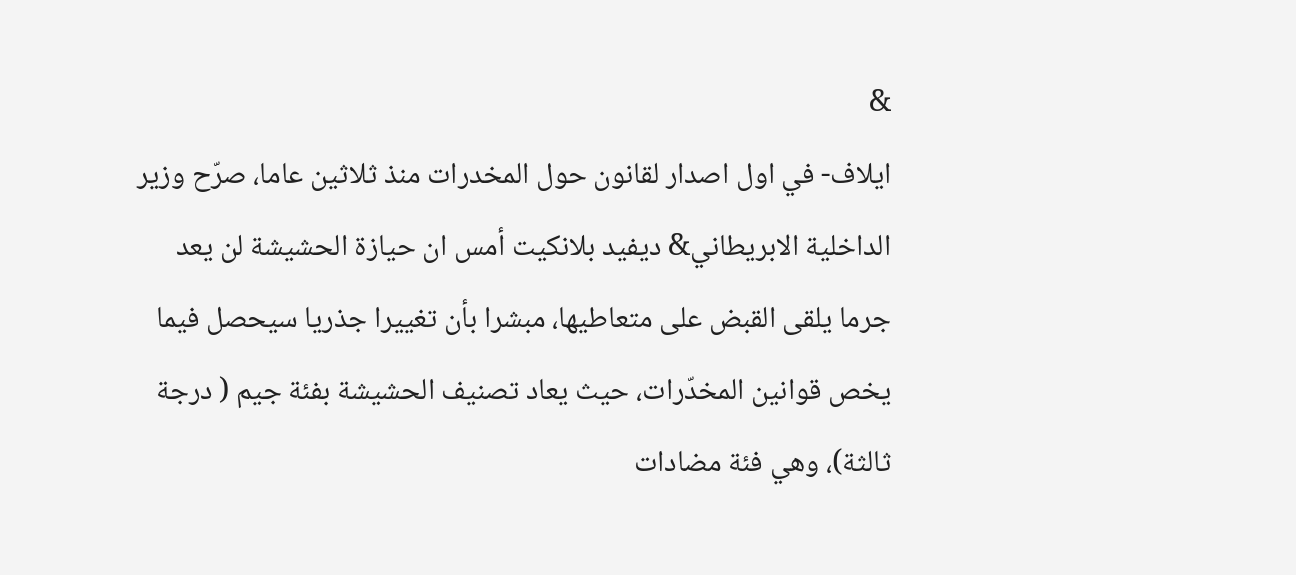&
ايلاف- في اول اصدار لقانون حول المخدرات منذ ثلاثين عاما، صرّح وزير الداخلية الابريطاني& ديفيد بلانكيت أمس ان حيازة الحشيشة لن يعد جرما يلقى القبض على متعاطيها، مبشرا بأن تغييرا جذريا سيحصل فيما يخص قوانين المخدّرات، حيث يعاد تصنيف الحشيشة بفئة جيم ( درجة ثالثة)، وهي فئة مضادات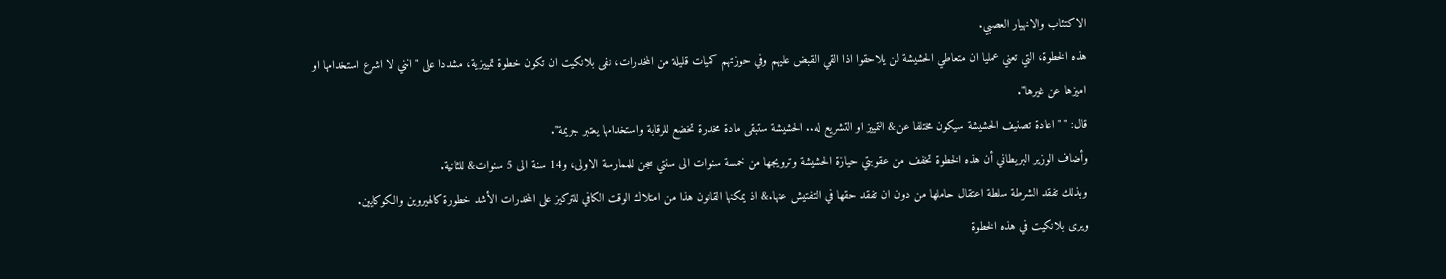الاكتئاب والانهيار العصبي.
هذه الخطوة، التي تعني عمليا ان متعاطي الحشيشة لن يلاحقوا اذا القي القبض عليهم وفي حوزتهم كميات قليلة من المخدرات، نفى بلانكيت ان تكون خطوة تمييزية، مشددا على "انني لا اشرع استخدامها او اميزها عن غيرها".
قال: " "اعادة تصنيف الحشيشة سيكون مختلفا عن& التمييز او التشريع له.. الحشيشة ستبقى مادة مخدرة تخضع للرقابة واستخدامها يعتبر جريمة".
وأضاف الوزير البريطاني أن هذه الخطوة تخفف من عقوبتي حيازة الحشيشة وترويجها من خمسة سنوات الى سنتي سجن للممارسة الاولى، و14 سنة الى 5 سنوات& للثانية.
وبذلك تفقد الشرطة سلطة اعتقال حاملها من دون ان تفقد حقها في التفتيش عنها.& اذ يمكنها القانون هذا من امتلاك الوقت الكافي للتركيز على المخدرات الأشد خطورة كالهيروين والكوكايين.
ويرى بلانكيت في هذه الخطوة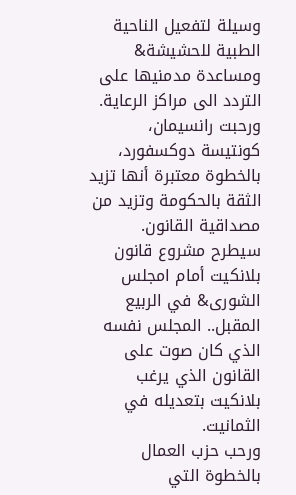وسيلة لتفعيل الناحية الطبية للحشيشة& ومساعدة مدمنيها على التردد الى مراكز الرعاية.
ورحبت رانسيمان، كونتيسة دوكسفورد، بالخطوة معتبرة أنها تزيد الثقة بالحكومة وتزيد من مصداقية القانون.
سيطرح مشروع قانون بلانكيت أمام امجلس الشورى& في الربيع المقبل.. المجلس نفسه الذي كان صوت على القانون الذي يرغب بلانكيت بتعديله في الثمانيت.
ورحب حزب العمال بالخطوة التي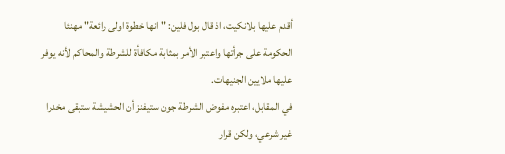أقدم عليها بلانكيت، اذ قال بول فلين: " انها خطوة اولى رائعة" مهنئا الحكومة على جرأتها واعتبر الأمر بمثابة مكافأة للشرطة والمحاكم لأنه يوفر عليها ملايين الجنيهات.
في المقابل، اعتبره مفوض الشرطة جون ستيفنز أن الحشيشة ستبقى مخدرا غير شرعي، ولكن قرار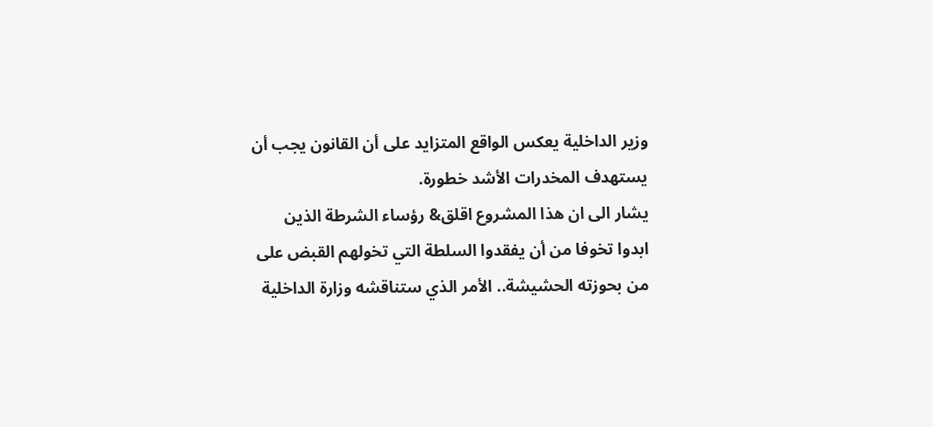وزير الداخلية يعكس الواقع المتزايد على أن القانون يجب أن يستهدف المخدرات الأشد خطورة.
يشار الى ان هذا المشروع اقلق& رؤساء الشرطة الذين ابدوا تخوفا من أن يفقدوا السلطة التي تخولهم القبض على من بحوزته الحشيشة.. الأمر الذي ستناقشه وزارة الداخلية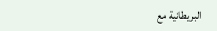البريطانية مع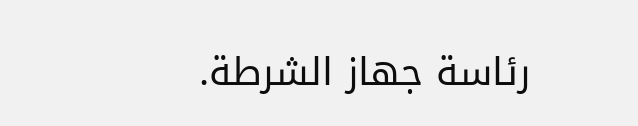رئاسة جهاز الشرطة.